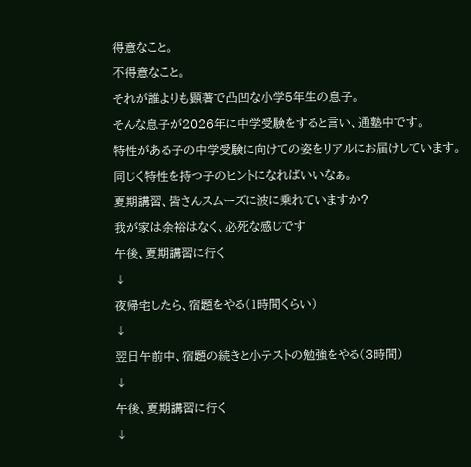得意なこと。
不得意なこと。
それが誰よりも顕著で凸凹な小学5年生の息子。
そんな息子が2026年に中学受験をすると言い、通塾中です。
特性がある子の中学受験に向けての姿をリアルにお届けしています。
同じく特性を持つ子のヒントになればいいなぁ。
夏期講習、皆さんスムーズに波に乗れていますか?
我が家は余裕はなく、必死な感じです
午後、夏期講習に行く
↓
夜帰宅したら、宿題をやる(1時間くらい)
↓
翌日午前中、宿題の続きと小テストの勉強をやる(3時間)
↓
午後、夏期講習に行く
↓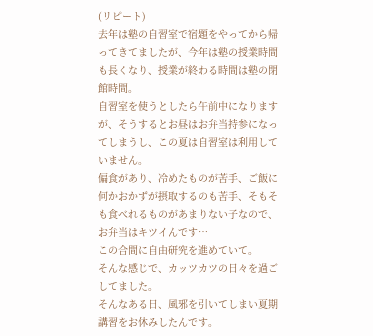(リピート)
去年は塾の自習室で宿題をやってから帰ってきてましたが、今年は塾の授業時間も長くなり、授業が終わる時間は塾の閉館時間。
自習室を使うとしたら午前中になりますが、そうするとお昼はお弁当持参になってしまうし、この夏は自習室は利用していません。
偏食があり、冷めたものが苦手、ご飯に何かおかずが摂取するのも苦手、そもそも食べれるものがあまりない子なので、お弁当はキツイんです…
この合間に自由研究を進めていて。
そんな感じで、カッツカツの日々を過ごしてました。
そんなある日、風邪を引いてしまい夏期講習をお休みしたんです。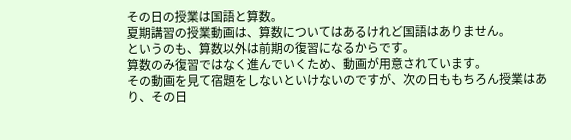その日の授業は国語と算数。
夏期講習の授業動画は、算数についてはあるけれど国語はありません。
というのも、算数以外は前期の復習になるからです。
算数のみ復習ではなく進んでいくため、動画が用意されています。
その動画を見て宿題をしないといけないのですが、次の日ももちろん授業はあり、その日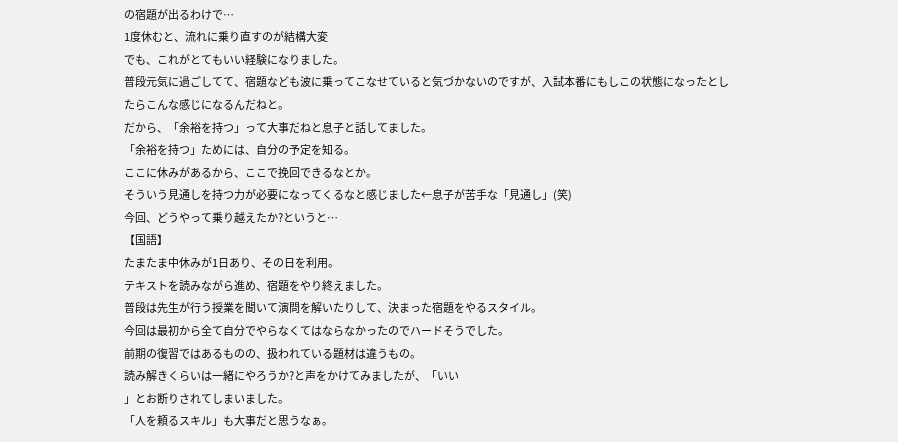の宿題が出るわけで…
1度休むと、流れに乗り直すのが結構大変
でも、これがとてもいい経験になりました。
普段元気に過ごしてて、宿題なども波に乗ってこなせていると気づかないのですが、入試本番にもしこの状態になったとしたらこんな感じになるんだねと。
だから、「余裕を持つ」って大事だねと息子と話してました。
「余裕を持つ」ためには、自分の予定を知る。
ここに休みがあるから、ここで挽回できるなとか。
そういう見通しを持つ力が必要になってくるなと感じました←息子が苦手な「見通し」(笑)
今回、どうやって乗り越えたか?というと…
【国語】
たまたま中休みが1日あり、その日を利用。
テキストを読みながら進め、宿題をやり終えました。
普段は先生が行う授業を聞いて演問を解いたりして、決まった宿題をやるスタイル。
今回は最初から全て自分でやらなくてはならなかったのでハードそうでした。
前期の復習ではあるものの、扱われている題材は違うもの。
読み解きくらいは一緒にやろうか?と声をかけてみましたが、「いい
」とお断りされてしまいました。
「人を頼るスキル」も大事だと思うなぁ。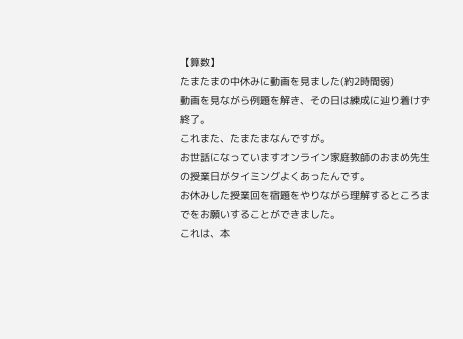【算数】
たまたまの中休みに動画を見ました(約2時間弱)
動画を見ながら例題を解き、その日は練成に辿り着けず終了。
これまた、たまたまなんですが。
お世話になっていますオンライン家庭教師のおまめ先生の授業日がタイミングよくあったんです。
お休みした授業回を宿題をやりながら理解するところまでをお願いすることができました。
これは、本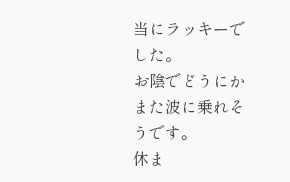当にラッキーでした。
お陰でどうにかまた波に乗れそうです。
休ま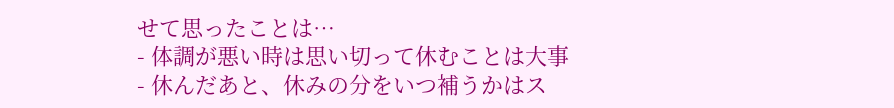せて思ったことは…
- 体調が悪い時は思い切って休むことは大事
- 休んだあと、休みの分をいつ補うかはス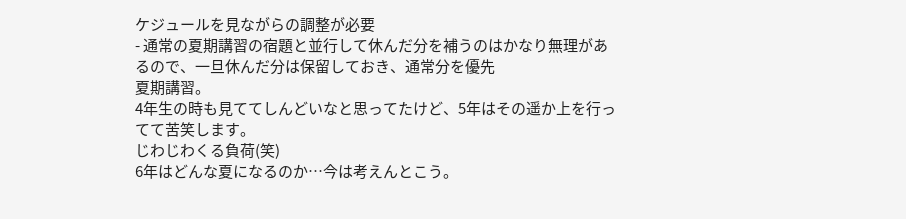ケジュールを見ながらの調整が必要
- 通常の夏期講習の宿題と並行して休んだ分を補うのはかなり無理があるので、一旦休んだ分は保留しておき、通常分を優先
夏期講習。
4年生の時も見ててしんどいなと思ってたけど、5年はその遥か上を行ってて苦笑します。
じわじわくる負荷(笑)
6年はどんな夏になるのか…今は考えんとこう。